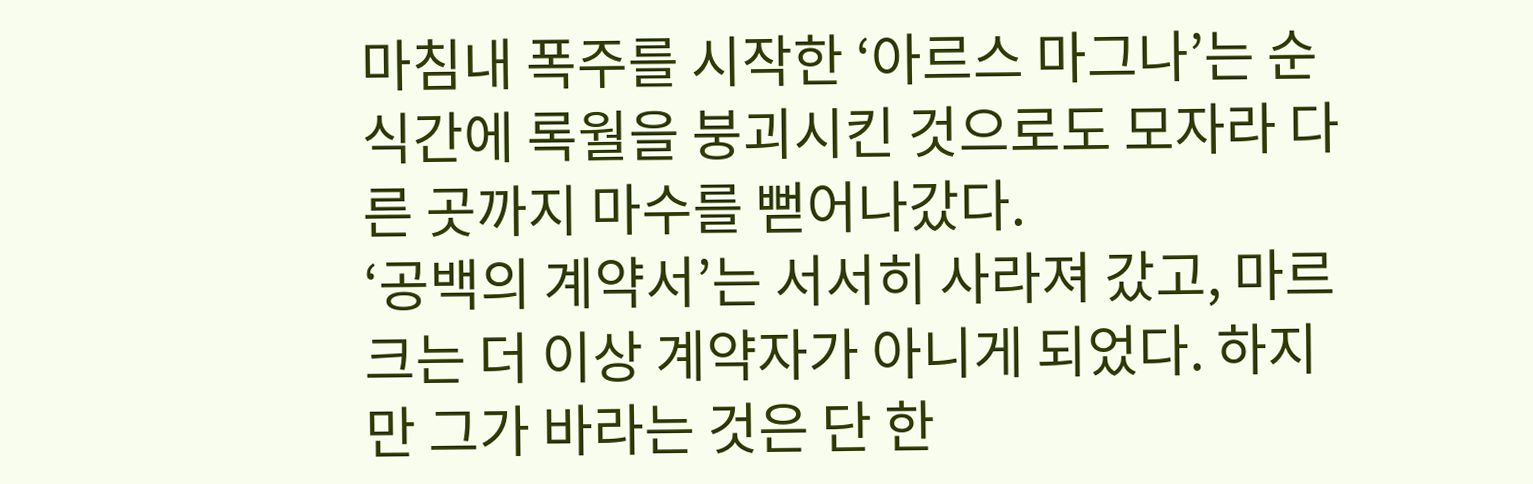마침내 폭주를 시작한 ‘아르스 마그나’는 순식간에 록월을 붕괴시킨 것으로도 모자라 다른 곳까지 마수를 뻗어나갔다.
‘공백의 계약서’는 서서히 사라져 갔고, 마르크는 더 이상 계약자가 아니게 되었다. 하지만 그가 바라는 것은 단 한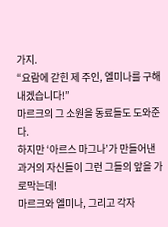가지.
“요람에 갇힌 제 주인, 엘미나를 구해내겠습니다!”
마르크의 그 소원을 동료들도 도와준다.
하지만 ‘아르스 마그나’가 만들어낸 과거의 자신들이 그런 그들의 앞을 가로막는데!
마르크와 엘미나, 그리고 각자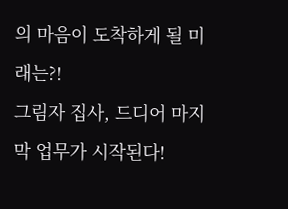의 마음이 도착하게 될 미래는?!
그림자 집사, 드디어 마지막 업무가 시작된다!